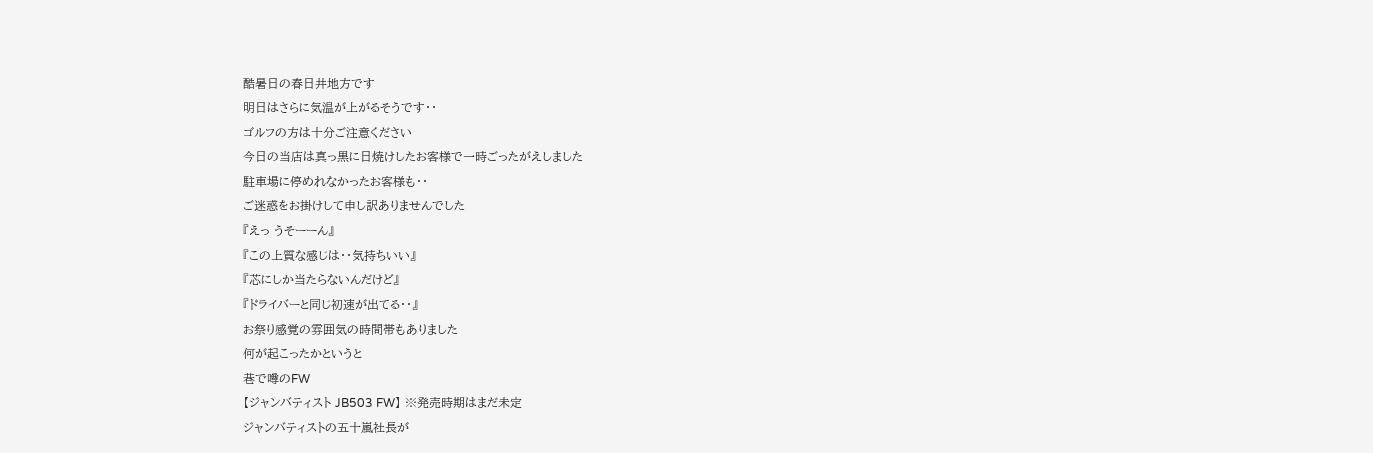酷暑日の春日井地方です
明日はさらに気温が上がるそうです・・
ゴルフの方は十分ご注意ください
今日の当店は真っ黒に日焼けしたお客様で一時ごったがえしました
駐車場に停めれなかったお客様も・・
ご迷惑をお掛けして申し訳ありませんでした
『えっ うそーーん』
『この上質な感じは・・気持ちいい』
『芯にしか当たらないんだけど』
『ドライバーと同じ初速が出てる・・』
お祭り感覚の雰囲気の時間帯もありました
何が起こったかというと
巷で噂のFW
【ジャンバティスト JB503 FW】 ※発売時期はまだ未定
ジャンバティストの五十嵐社長が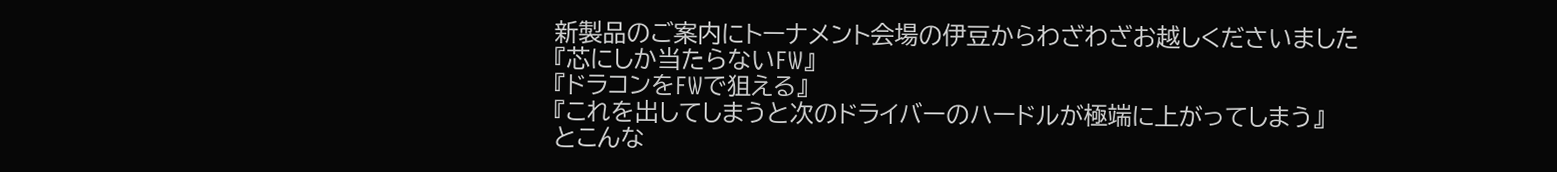新製品のご案内にトーナメント会場の伊豆からわざわざお越しくださいました
『芯にしか当たらないFW』
『ドラコンをFWで狙える』
『これを出してしまうと次のドライバーのハードルが極端に上がってしまう』
とこんな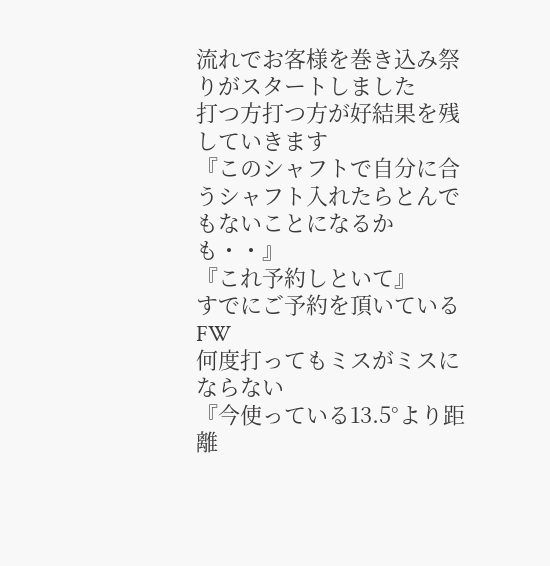流れでお客様を巻き込み祭りがスタートしました
打つ方打つ方が好結果を残していきます
『このシャフトで自分に合うシャフト入れたらとんでもないことになるかも・・』
『これ予約しといて』
すでにご予約を頂いているFW
何度打ってもミスがミスにならない
『今使っている13.5°より距離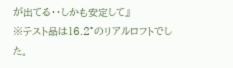が出てる・・しかも安定して』
※テスト品は16.2°のリアルロフトでした。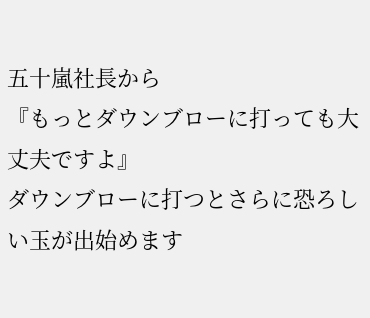五十嵐社長から
『もっとダウンブローに打っても大丈夫ですよ』
ダウンブローに打つとさらに恐ろしい玉が出始めます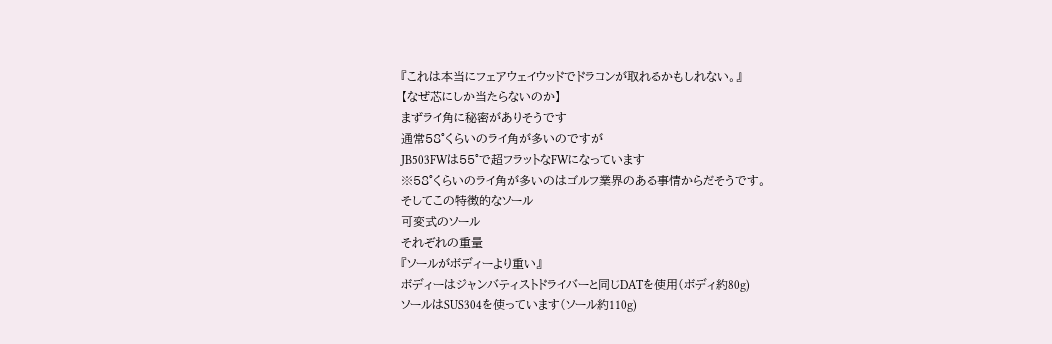『これは本当にフェアウェイウッドでドラコンが取れるかもしれない。』
【なぜ芯にしか当たらないのか】
まずライ角に秘密がありそうです
通常58°くらいのライ角が多いのですが
JB503FWは55°で超フラットなFWになっています
※58°くらいのライ角が多いのはゴルフ業界のある事情からだそうです。
そしてこの特徴的なソール
可変式のソール
それぞれの重量
『ソールがボディーより重い』
ボディーはジャンバティストドライバーと同じDATを使用(ボディ約80g)
ソールはSUS304を使っています(ソール約110g)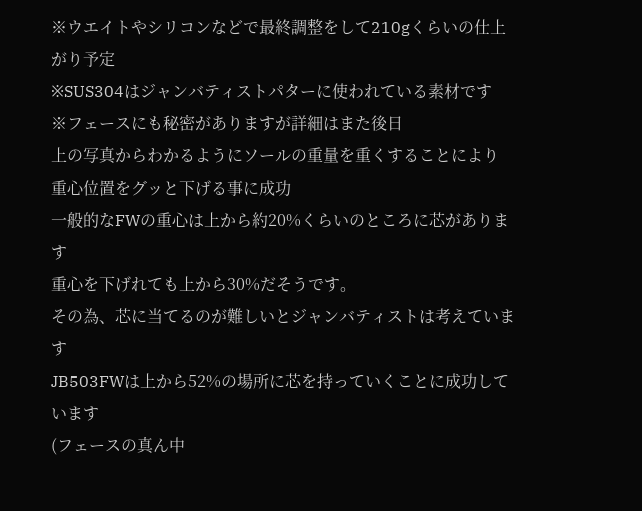※ウエイトやシリコンなどで最終調整をして210gくらいの仕上がり予定
※SUS304はジャンバティストパターに使われている素材です
※フェースにも秘密がありますが詳細はまた後日
上の写真からわかるようにソールの重量を重くすることにより
重心位置をグッと下げる事に成功
一般的なFWの重心は上から約20%くらいのところに芯があります
重心を下げれても上から30%だそうです。
その為、芯に当てるのが難しいとジャンバティストは考えています
JB503FWは上から52%の場所に芯を持っていくことに成功しています
(フェースの真ん中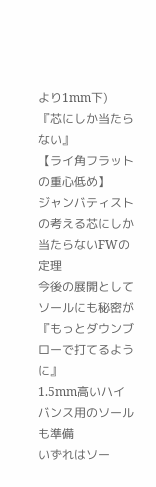より1mm下)
『芯にしか当たらない』
【ライ角フラットの重心低め】
ジャンバティストの考える芯にしか当たらないFWの定理
今後の展開としてソールにも秘密が
『もっとダウンブローで打てるように』
1.5mm高いハイバンス用のソールも準備
いずれはソー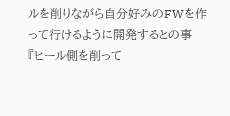ルを削りながら自分好みのFWを作って行けるように開発するとの事
『ヒール側を削って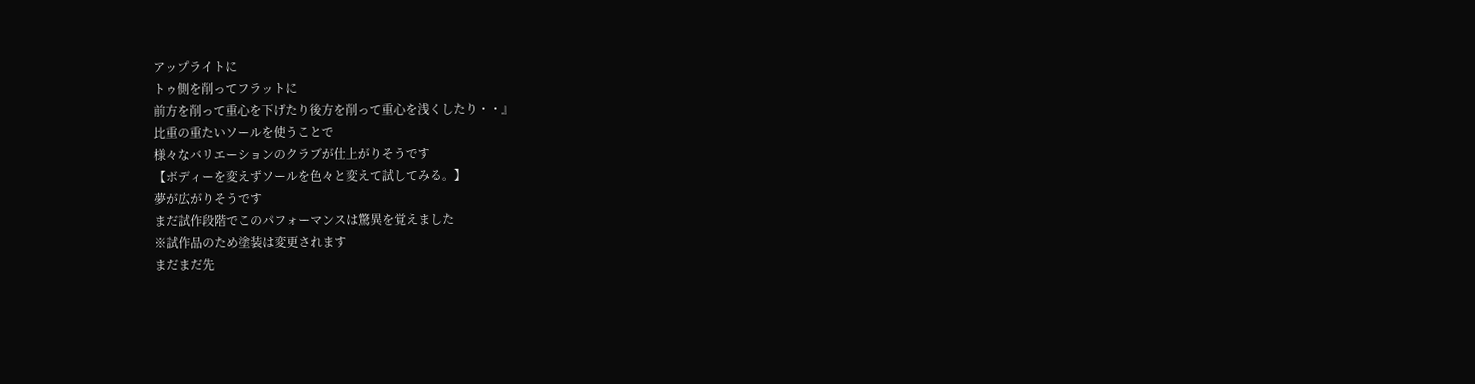アップライトに
トゥ側を削ってフラットに
前方を削って重心を下げたり後方を削って重心を浅くしたり・・』
比重の重たいソールを使うことで
様々なバリエーションのクラブが仕上がりそうです
【ボディーを変えずソールを色々と変えて試してみる。】
夢が広がりそうです
まだ試作段階でこのパフォーマンスは驚異を覚えました
※試作品のため塗装は変更されます
まだまだ先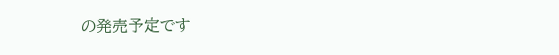の発売予定です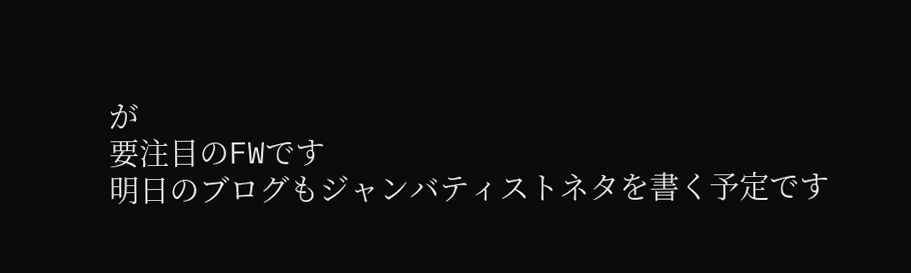が
要注目のFWです
明日のブログもジャンバティストネタを書く予定です